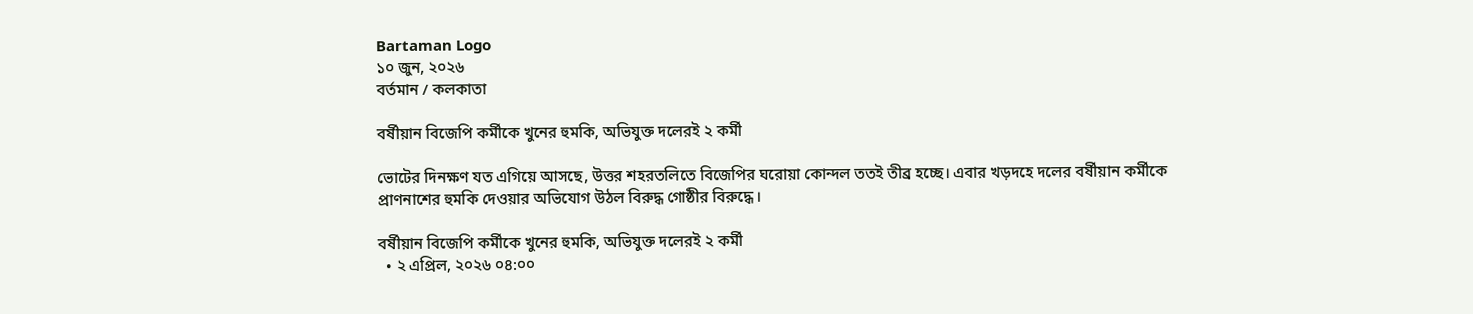Bartaman Logo
১০ জুন, ২০২৬
বর্তমান / কলকাতা

বর্ষীয়ান বিজেপি কর্মীকে খুনের হুমকি, অভিযুক্ত দলেরই ২ কর্মী

ভোটের দিনক্ষণ যত এগিয়ে আসছে, উত্তর শহরতলিতে বিজেপির ঘরোয়া কোন্দল ততই তীব্র হচ্ছে। এবার খড়দহে দলের বর্ষীয়ান কর্মীকে প্রাণনাশের হুমকি দেওয়ার অভিযোগ উঠল বিরুদ্ধ গোষ্ঠীর বিরুদ্ধে।

বর্ষীয়ান বিজেপি কর্মীকে খুনের হুমকি, অভিযুক্ত দলেরই ২ কর্মী
  • ২ এপ্রিল, ২০২৬ ০৪:০০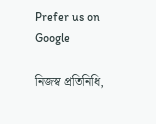Prefer us on Google

নিজস্ব প্রতিনিধি,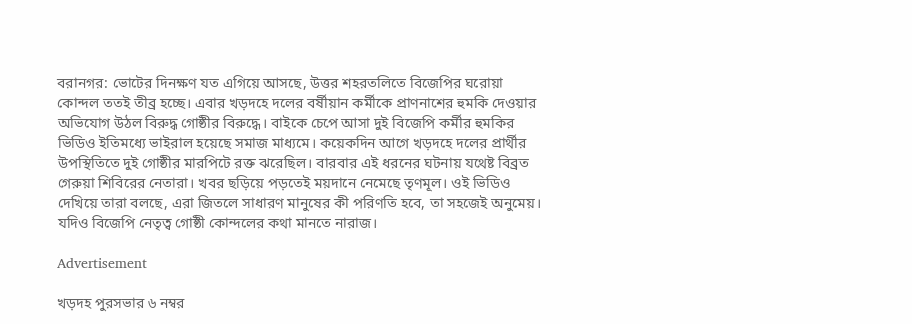বরানগর: ভোটের দিনক্ষণ যত এগিয়ে আসছে, উত্তর শহরতলিতে বিজেপির ঘরোয়া কোন্দল ততই তীব্র হচ্ছে। এবার খড়দহে দলের বর্ষীয়ান কর্মীকে প্রাণনাশের হুমকি দেওয়ার অভিযোগ উঠল বিরুদ্ধ গোষ্ঠীর বিরুদ্ধে। বাইকে চেপে আসা দুই বিজেপি কর্মীর হুমকির ভিডিও ইতিমধ্যে ভাইরাল হয়েছে সমাজ মাধ্যমে। কয়েকদিন আগে খড়দহে দলের প্রার্থীর উপস্থিতিতে দুই গোষ্ঠীর মারপিটে রক্ত ঝরেছিল। বারবার এই ধরনের ঘটনায় যথেষ্ট বিব্রত গেরুয়া শিবিরের নেতারা। খবর ছড়িয়ে পড়তেই ময়দানে নেমেছে তৃণমূল। ওই ভিডিও দেখিয়ে তারা বলছে, এরা জিতলে সাধারণ মানুষের কী পরিণতি হবে, তা সহজেই অনুমেয়। যদিও বিজেপি নেতৃত্ব গোষ্ঠী কোন্দলের কথা মানতে নারাজ।

Advertisement

খড়দহ পুরসভার ৬ নম্বর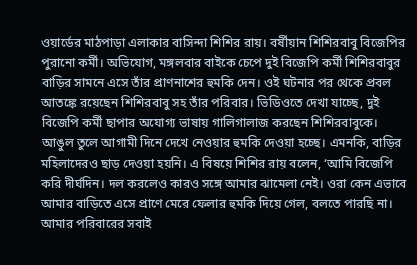ওয়ার্ডের মাঠপাড়া এলাকার বাসিন্দা শিশির রায়। বর্ষীয়ান শিশিরবাবু বিজেপির পুরানো কর্মী। অভিযোগ, মঙ্গলবার বাইকে চেপে দুই বিজেপি কর্মী শিশিরবাবুর বাড়ির সামনে এসে তাঁর প্রাণনাশের হুমকি দেন। ওই ঘটনার পর থেকে প্রবল আতঙ্কে রয়েছেন শিশিরবাবু সহ তাঁর পরিবার। ভিডিওতে দেখা যাচ্ছে, দুই বিজেপি কর্মী ছাপার অযোগ্য ভাষায় গালিগালাজ করছেন শিশিরবাবুকে। আঙুল তুলে আগামী দিনে দেখে নেওয়ার হুমকি দেওয়া হচ্ছে। এমনকি, বাড়ির মহিলাদেরও ছাড় দেওয়া হয়নি। এ বিষয়ে শিশির রায় বলেন, ‘আমি বিজেপি করি দীর্ঘদিন। দল করলেও কারও সঙ্গে আমার ঝামেলা নেই। ওরা কেন এভাবে আমার বাড়িতে এসে প্রাণে মেরে ফেলার হুমকি দিয়ে গেল, বলতে পারছি না। আমার পরিবারের সবাই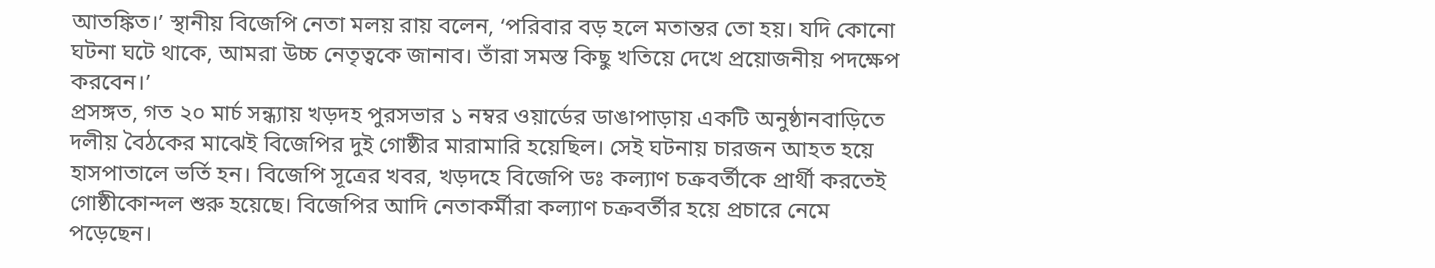আতঙ্কিত।’ স্থানীয় বিজেপি নেতা মলয় রায় বলেন, ‘পরিবার বড় হলে মতান্তর তো হয়। যদি কোনো ঘটনা ঘটে থাকে, আমরা উচ্চ নেতৃত্বকে জানাব। তাঁরা সমস্ত কিছু খতিয়ে দেখে প্রয়োজনীয় পদক্ষেপ করবেন।’
প্রসঙ্গত, গত ২০ মার্চ সন্ধ্যায় খড়দহ পুরসভার ১ নম্বর ওয়ার্ডের ডাঙাপাড়ায় একটি অনুষ্ঠানবাড়িতে দলীয় বৈঠকের মাঝেই বিজেপির দুই গোষ্ঠীর মারামারি হয়েছিল। সেই ঘটনায় চারজন আহত হয়ে হাসপাতালে ভর্তি হন। বিজেপি সূত্রের খবর, খড়দহে বিজেপি ডঃ কল্যাণ চক্রবর্তীকে প্রার্থী করতেই গোষ্ঠীকোন্দল শুরু হয়েছে। বিজেপির আদি নেতাকর্মীরা কল্যাণ চক্রবর্তীর হয়ে প্রচারে নেমে পড়েছেন।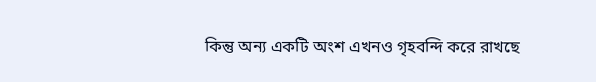কিন্তু অন্য একটি অংশ এখনও গৃহবন্দি করে রাখছে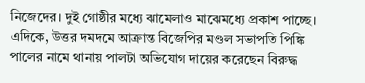নিজেদের। দুই গোষ্ঠীর মধ্যে ঝামেলাও মাঝেমধ্যে প্রকাশ পাচ্ছে।
এদিকে, উত্তর দমদমে আক্রান্ত বিজেপির মণ্ডল সভাপতি পিঙ্কি পালের নামে থানায় পালটা অভিযোগ দায়ের করেছেন বিরুদ্ধ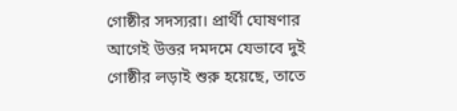গোষ্ঠীর সদস্যরা। প্রার্থী ঘোষণার আগেই উত্তর দমদমে যেভাবে দুই গোষ্ঠীর লড়াই শুরু হয়েছে, তাতে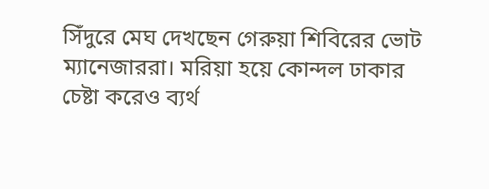সিঁদুরে মেঘ দেখছেন গেরুয়া শিবিরের ভোট ম্যানেজাররা। মরিয়া হয়ে কোন্দল ঢাকার চেষ্টা করেও ব্যর্থ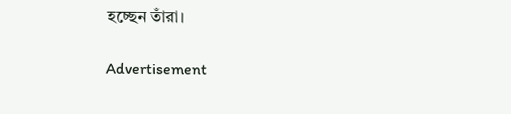হচ্ছেন তাঁরা।

Advertisement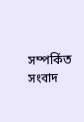সম্পর্কিত সংবাদ